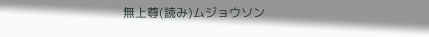無上尊(読み)ムジョウソン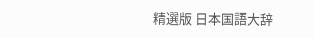精選版 日本国語大辞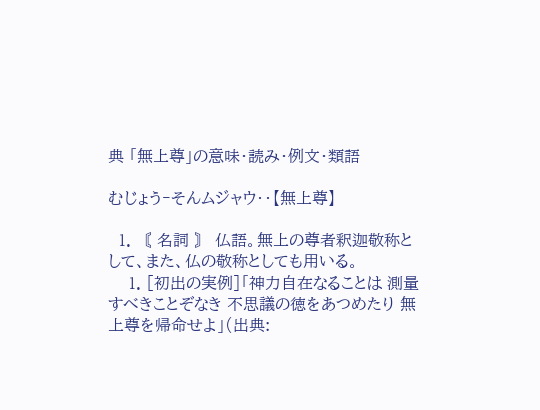典 「無上尊」の意味・読み・例文・類語

むじょう‐そんムジャウ‥【無上尊】

  1. 〘 名詞 〙 仏語。無上の尊者釈迦敬称として、また、仏の敬称としても用いる。
    1. [初出の実例]「神力自在なることは 測量すべきことぞなき 不思議の徳をあつめたり 無上尊を帰命せよ」(出典: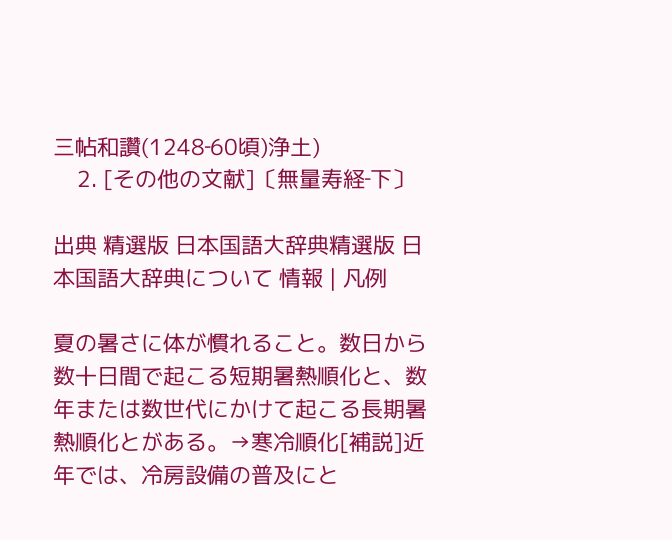三帖和讚(1248‐60頃)浄土)
    2. [その他の文献]〔無量寿経‐下〕

出典 精選版 日本国語大辞典精選版 日本国語大辞典について 情報 | 凡例

夏の暑さに体が慣れること。数日から数十日間で起こる短期暑熱順化と、数年または数世代にかけて起こる長期暑熱順化とがある。→寒冷順化[補説]近年では、冷房設備の普及にと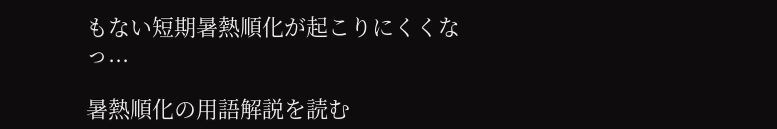もない短期暑熱順化が起こりにくくなっ...

暑熱順化の用語解説を読む